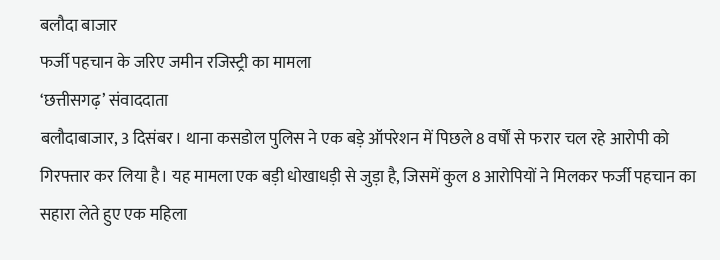बलौदा बाजार
फर्जी पहचान के जरिए जमीन रजिस्ट्री का मामला
‘छत्तीसगढ़’ संवाददाता
बलौदाबाजार, 3 दिसंबर। थाना कसडोल पुलिस ने एक बड़े ऑपरेशन में पिछले 8 वर्षों से फरार चल रहे आरोपी को गिरफ्तार कर लिया है। यह मामला एक बड़ी धोखाधड़ी से जुड़ा है, जिसमें कुल 8 आरोपियों ने मिलकर फर्जी पहचान का सहारा लेते हुए एक महिला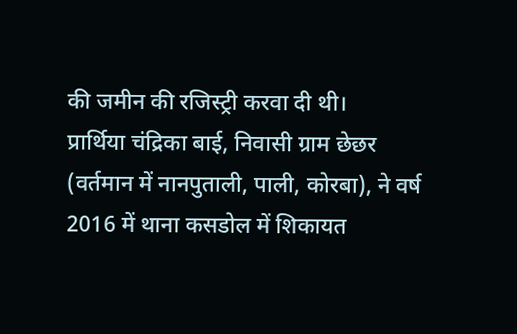की जमीन की रजिस्ट्री करवा दी थी।
प्रार्थिया चंद्रिका बाई, निवासी ग्राम छेछर (वर्तमान में नानपुताली, पाली, कोरबा), ने वर्ष 2016 में थाना कसडोल में शिकायत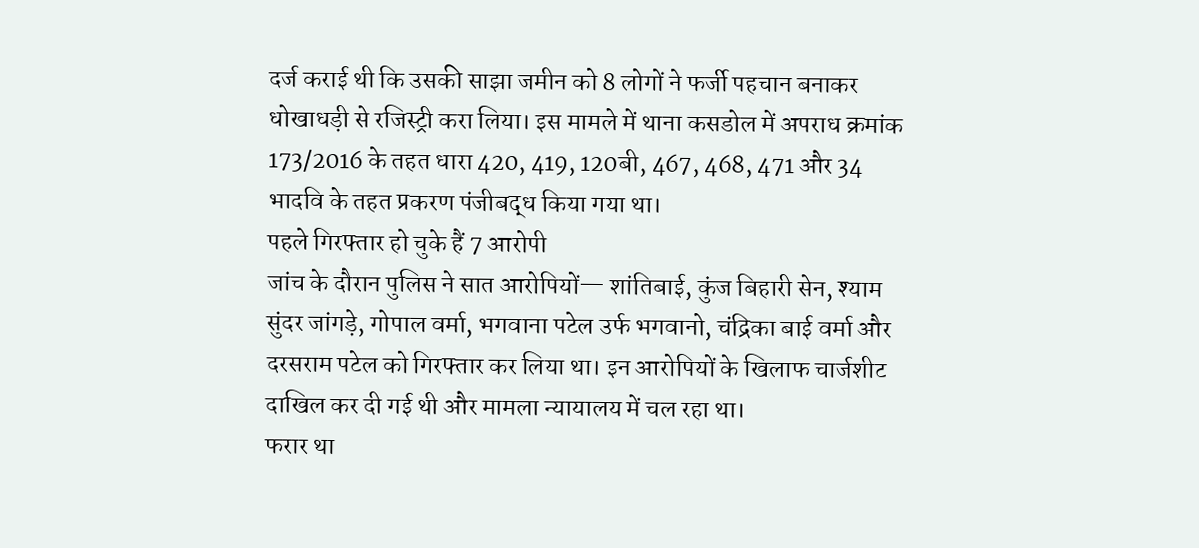दर्ज कराई थी कि उसकी साझा जमीन को 8 लोगों ने फर्जी पहचान बनाकर धोखाधड़ी से रजिस्ट्री करा लिया। इस मामले में थाना कसडोल में अपराध क्रमांक 173/2016 के तहत धारा 420, 419, 120बी, 467, 468, 471 और 34 भादवि के तहत प्रकरण पंजीबद्ध किया गया था।
पहले गिरफ्तार हो चुके हैं 7 आरोपी
जांच के दौरान पुलिस ने सात आरोपियों— शांतिबाई, कुंज बिहारी सेन, श्याम सुंदर जांगड़े, गोपाल वर्मा, भगवाना पटेल उर्फ भगवानो, चंद्रिका बाई वर्मा और दरसराम पटेल को गिरफ्तार कर लिया था। इन आरोपियों के खिलाफ चार्जशीट दाखिल कर दी गई थी और मामला न्यायालय में चल रहा था।
फरार था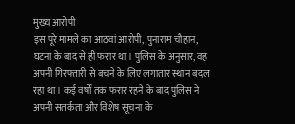मुख्य आरोपी
इस पूरे मामले का आठवां आरोपी, पुनाराम चौहान, घटना के बाद से ही फरार था। पुलिस के अनुसार, वह अपनी गिरफ्तारी से बचने के लिए लगातार स्थान बदल रहा था। कई वर्षों तक फरार रहने के बाद पुलिस ने अपनी सतर्कता और विशेष सूचना के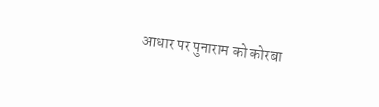आधार पर पुनाराम को कोरबा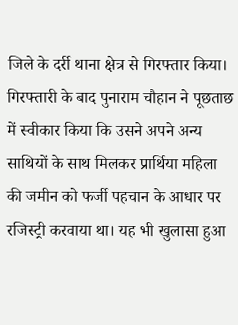जिले के दर्री थाना क्षेत्र से गिरफ्तार किया।
गिरफ्तारी के बाद पुनाराम चौहान ने पूछताछ में स्वीकार किया कि उसने अपने अन्य साथियों के साथ मिलकर प्रार्थिया महिला की जमीन को फर्जी पहचान के आधार पर रजिस्ट्री करवाया था। यह भी खुलासा हुआ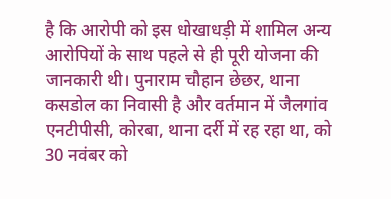है कि आरोपी को इस धोखाधड़ी में शामिल अन्य आरोपियों के साथ पहले से ही पूरी योजना की जानकारी थी। पुनाराम चौहान छेछर, थाना कसडोल का निवासी है और वर्तमान में जैलगांव एनटीपीसी, कोरबा, थाना दर्री में रह रहा था, को 30 नवंबर को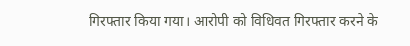गिरफ्तार किया गया। आरोपी को विधिवत गिरफ्तार करने के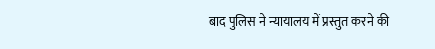बाद पुलिस ने न्यायालय में प्रस्तुत करने की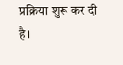प्रक्रिया शुरू कर दी है।